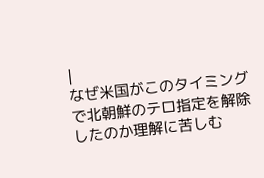|
なぜ米国がこのタイミングで北朝鮮のテロ指定を解除したのか理解に苦しむ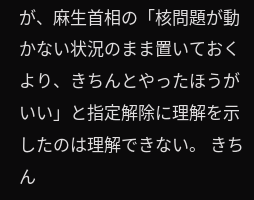が、麻生首相の「核問題が動かない状況のまま置いておくより、きちんとやったほうがいい」と指定解除に理解を示したのは理解できない。 きちん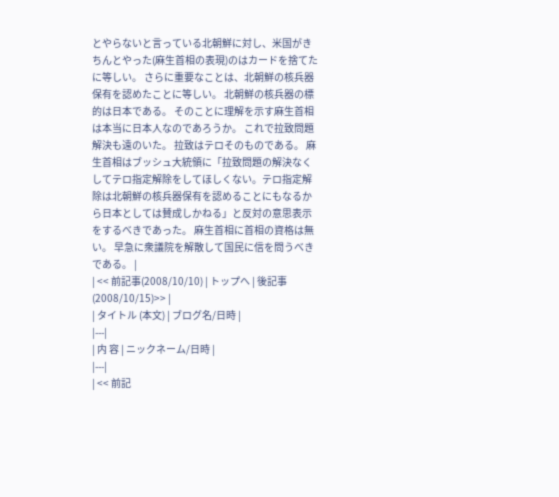とやらないと言っている北朝鮮に対し、米国がきちんとやった(麻生首相の表現)のはカードを捨てたに等しい。 さらに重要なことは、北朝鮮の核兵器保有を認めたことに等しい。 北朝鮮の核兵器の標的は日本である。 そのことに理解を示す麻生首相は本当に日本人なのであろうか。 これで拉致問題解決も遠のいた。 拉致はテロそのものである。 麻生首相はブッシュ大統領に「拉致問題の解決なくしてテロ指定解除をしてほしくない。テロ指定解除は北朝鮮の核兵器保有を認めることにもなるから日本としては賛成しかねる」と反対の意思表示をするべきであった。 麻生首相に首相の資格は無い。 早急に衆議院を解散して国民に信を問うべきである。 |
| << 前記事(2008/10/10) | トップへ | 後記事(2008/10/15)>> |
| タイトル (本文) | ブログ名/日時 |
|---|
| 内 容 | ニックネーム/日時 |
|---|
| << 前記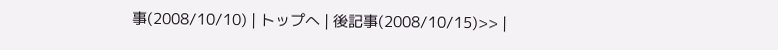事(2008/10/10) | トップへ | 後記事(2008/10/15)>> |